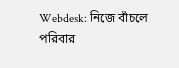Webdesk: নিজে বাঁচলে পরিবার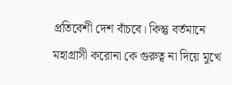প্রতিবেশী দেশ বাঁচবে। কিন্তু বর্তমানে মহাগ্রাসী করোনা কে গুরুত্ব না দিয়ে মুখে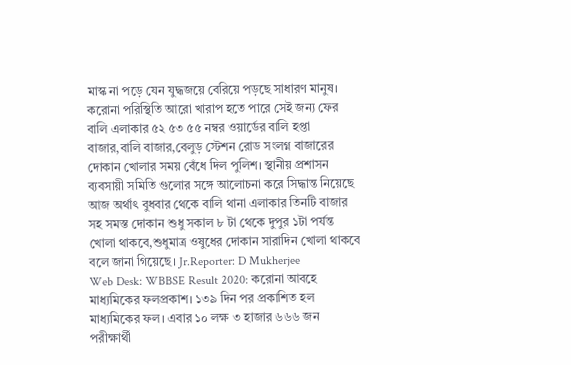মাস্ক না পড়ে যেন যুদ্ধজয়ে বেরিয়ে পড়ছে সাধারণ মানুষ। করোনা পরিস্থিতি আরো খারাপ হতে পারে সেই জন্য ফের বালি এলাকার ৫২ ৫৩ ৫৫ নম্বর ওয়ার্ডের বালি হপ্তা বাজার,বালি বাজার,বেলুড় স্টেশন রোড সংলগ্ন বাজারের দোকান খোলার সময় বেঁধে দিল পুলিশ। স্থানীয় প্রশাসন ব্যবসায়ী সমিতি গুলোর সঙ্গে আলোচনা করে সিদ্ধান্ত নিয়েছে আজ অর্থাৎ বুধবার থেকে বালি থানা এলাকার তিনটি বাজার সহ সমস্ত দোকান শুধু সকাল ৮ টা থেকে দুপুর ১টা পর্যন্ত খোলা থাকবে,শুধুমাত্র ওষুধের দোকান সারাদিন খোলা থাকবে বলে জানা গিয়েছে। Jr.Reporter: D Mukherjee
Web Desk: WBBSE Result 2020: করোনা আবহে মাধ্যমিকের ফলপ্রকাশ। ১৩৯ দিন পর প্রকাশিত হল মাধ্যমিকের ফল। এবার ১০ লক্ষ ৩ হাজার ৬৬৬ জন পরীক্ষার্থী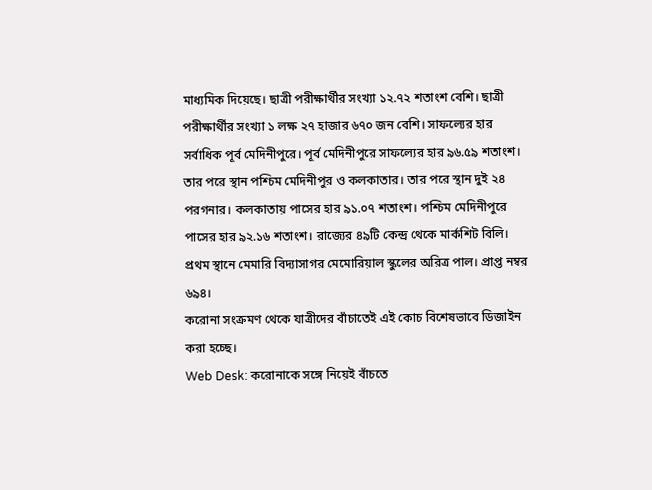মাধ্যমিক দিয়েছে। ছাত্রী পরীক্ষার্থীর সংখ্যা ১২.৭২ শতাংশ বেশি। ছাত্রী পরীক্ষার্থীর সংখ্যা ১ লক্ষ ২৭ হাজার ৬৭০ জন বেশি। সাফল্যের হার সর্বাধিক পূর্ব মেদিনীপুরে। পূর্ব মেদিনীপুরে সাফল্যের হার ৯৬.৫৯ শতাংশ। তার পরে স্থান পশ্চিম মেদিনীপুর ও কলকাতার। তার পরে স্থান দুই ২৪ পরগনার। কলকাতায় পাসের হার ৯১.০৭ শতাংশ। পশ্চিম মেদিনীপুরে পাসের হার ৯২.১৬ শতাংশ। রাজ্যের ৪৯টি কেন্দ্র থেকে মার্কশিট বিলি। প্রথম স্থানে মেমারি বিদ্যাসাগর মেমোরিয়াল স্কুলের অরিত্র পাল। প্রাপ্ত নম্বর ৬৯৪।
করোনা সংক্রমণ থেকে যাত্রীদের বাঁচাতেই এই কোচ বিশেষভাবে ডিজাইন করা হচ্ছে।
Web Desk: করোনাকে সঙ্গে নিয়েই বাঁচতে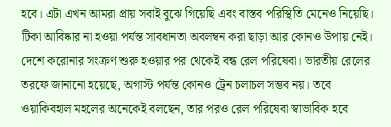হবে। এটা এখন আমরা প্রায় সবাই বুঝে গিয়েছি এবং বাস্তব পরিস্থিতি মেনেও নিয়েছি। টিকা আবিষ্কার না হওয়া পর্যন্ত সাবধানতা অবলম্বন করা ছাড়া আর কোনও উপায় নেই। দেশে করোনার সংক্রণ শুরু হওয়ার পর থেকেই বন্ধ রেল পরিষেবা। ভারতীয় রেলের তরফে জানানো হয়েছে, অগাস্ট পর্যন্ত কোনও ট্রেন চলাচল সম্ভব নয়। তবে ওয়াকিবহাল মহলের অনেকেই বলছেন, তার পরও রেল পরিষেবা স্বাভাবিক হবে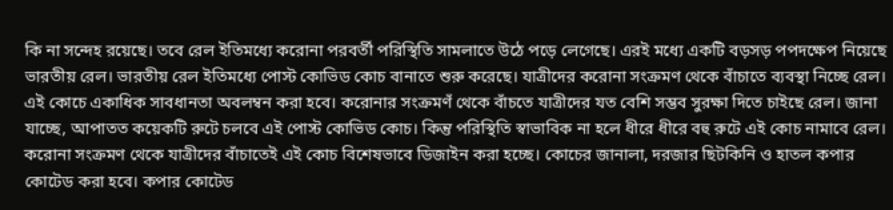কি না সন্দেহ রয়েছে। তবে রেল ইতিমধ্যে করোনা পরবর্তী পরিস্থিতি সামলাতে উঠে পড়ে লেগেছে। এরই মধ্যে একটি বড়সড় পপদক্ষেপ নিয়েছে ভারতীয় রেল। ভারতীয় রেল ইতিমধ্যে পোস্ট কোভিড কোচ বানাতে শুরু করেছে। যাত্রীদের করোনা সংক্রমণ থেকে বাঁচাতে ব্যবস্থা নিচ্ছে রেল। এই কোচে একাধিক সাবধানতা অবলম্বন করা হবে। করোনার সংক্রমণঁ থেকে বাঁচতে যাত্রীদের যত বেশি সম্ভব সুরক্ষা দিতে চাইছে রেল। জানা যাচ্ছে, আপাতত কয়েকটি রুটে চলবে এই পোস্ট কোভিড কোচ। কিন্তু পরিস্থিতি স্বাভাবিক না হলে ধীরে ধীরে বহু রুটে এই কোচ নামাবে রেল। করোনা সংক্রমণ থেকে যাত্রীদের বাঁচাতেই এই কোচ বিশেষভাবে ডিজাইন করা হচ্ছে। কোচের জানালা, দরজার ছিটকিনি ও হাতল কপার কোটেড করা হবে। কপার কোটেড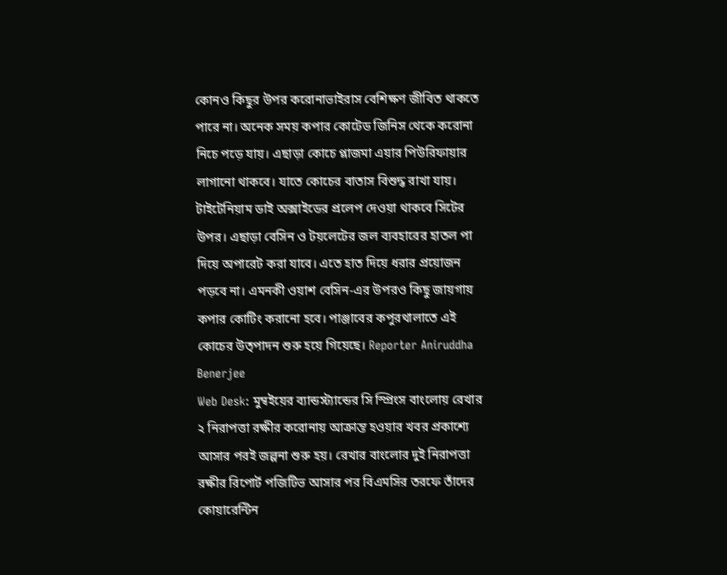কোনও কিছুর উপর করোনাভাইরাস বেশিক্ষণ জীবিত থাকতে পারে না। অনেক সময় কপার কোটেড জিনিস থেকে করোনা নিচে পড়ে যায়। এছাড়া কোচে প্লাজমা এয়ার পিউরিফায়ার লাগানো থাকবে। যাতে কোচের বাতাস বিশুদ্ধ রাখা যায়। টাইটেনিয়াম ডাই অক্সাইডের প্রলেপ দেওয়া থাকবে সিটের উপর। এছাড়া বেসিন ও টয়লেটের জল ব্যবহারের হাতল পা দিয়ে অপারেট করা যাবে। এতে হাত দিয়ে ধরার প্রয়োজন পড়বে না। এমনকী ওয়াশ বেসিন-এর উপরও কিছু জায়গায় কপার কোটিং করানো হবে। পাঞ্জাবের কপুরথালাতে এই কোচের উত্পাদন শুরু হয়ে গিয়েছে। Reporter Aniruddha Benerjee
Web Desk: মুম্বইয়ের ব্যান্ডস্ট্যান্ডের সি স্প্রিংস বাংলোয় রেখার ২ নিরাপত্তা রক্ষীর করোনায় আক্রান্ত হওয়ার খবর প্রকাশ্যে আসার পরই জল্পনা শুরু হয়। রেখার বাংলোর দুই নিরাপত্তা রক্ষীর রিপোর্ট পজিটিভ আসার পর বিএমসির তরফে তাঁদের কোয়ারেন্টিন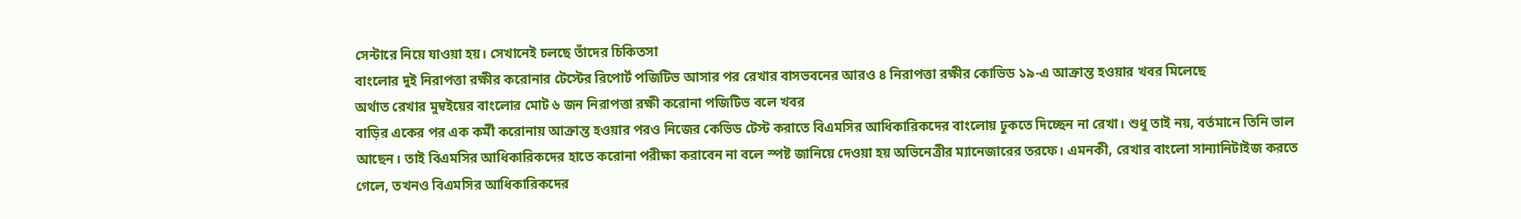সেন্টারে নিয়ে যাওয়া হয়। সেখানেই চলছে তাঁদের চিকিতসা
বাংলোর দুই নিরাপত্তা রক্ষীর করোনার টেস্টের রিপোর্ট পজিটিভ আসার পর রেখার বাসভবনের আরও ৪ নিরাপত্তা রক্ষীর কোভিড ১৯-এ আক্রান্ত হওয়ার খবর মিলেছে
অর্থাত রেখার মুম্বইয়ের বাংলোর মোট ৬ জন নিরাপত্তা রক্ষী করোনা পজিটিভ বলে খবর
বাড়ির একের পর এক কর্মী করোনায় আক্রান্ত হওয়ার পরও নিজের কেভিড টেস্ট করাতে বিএমসির আধিকারিকদের বাংলোয় ঢুকতে দিচ্ছেন না রেখা। শুধু তাই নয়, বর্তমানে তিনি ভাল আছেন। তাই বিএমসির আধিকারিকদের হাতে করোনা পরীক্ষা করাবেন না বলে স্পষ্ট জানিয়ে দেওয়া হয় অভিনেত্রীর ম্যানেজারের তরফে। এমনকী, রেখার বাংলো সান্যানিটাইজ করতে গেলে, তখনও বিএমসির আধিকারিকদের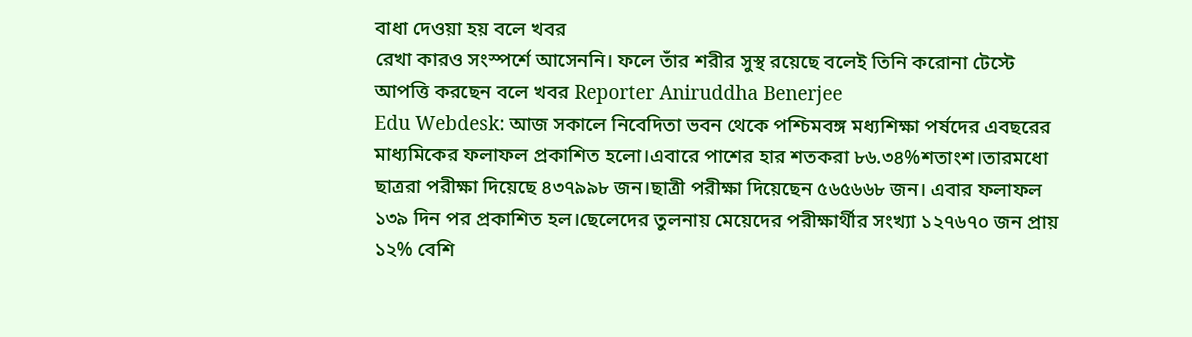বাধা দেওয়া হয় বলে খবর
রেখা কারও সংস্পর্শে আসেননি। ফলে তাঁর শরীর সুস্থ রয়েছে বলেই তিনি করোনা টেস্টে আপত্তি করছেন বলে খবর Reporter Aniruddha Benerjee
Edu Webdesk: আজ সকালে নিবেদিতা ভবন থেকে পশ্চিমবঙ্গ মধ্যশিক্ষা পর্ষদের এবছরের মাধ্যমিকের ফলাফল প্রকাশিত হলো।এবারে পাশের হার শতকরা ৮৬.৩৪%শতাংশ।তারমধো ছাত্ররা পরীক্ষা দিয়েছে ৪৩৭৯৯৮ জন।ছাত্রী পরীক্ষা দিয়েছেন ৫৬৫৬৬৮ জন। এবার ফলাফল ১৩৯ দিন পর প্রকাশিত হল।ছেলেদের তুলনায় মেয়েদের পরীক্ষার্থীর সংখ্যা ১২৭৬৭০ জন প্রায় ১২% বেশি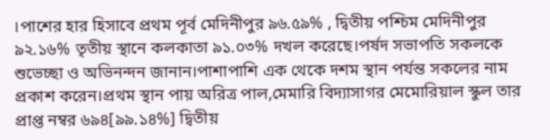।পাশের হার হিসাবে প্রথম পূর্ব মেদিনীপুর ৯৬.৫৯% , দ্বিতীয় পশ্চিম মেদিনীপুর ৯২.১৬% তৃতীয় স্থানে কলকাতা ৯১.০৩% দখল করেছে।পর্ষদ সভাপতি সকলকে শুভেচ্ছা ও অভিনন্দন জানান।পাশাপাশি এক থেকে দশম স্থান পর্যন্ত সকলের নাম প্রকাশ করেন।প্রথম স্থান পায় অরিত্র পাল,মেমারি বিদ্যাসাগর মেমোরিয়াল স্কুল তার প্রাপ্ত নম্বর ৬৯৪[৯৯.১৪%] দ্বিতীয়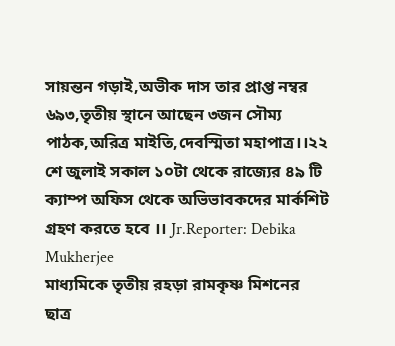সায়ন্তন গড়াই,অভীক দাস তার প্রাপ্ত নম্বর ৬৯৩,তৃতীয় স্থানে আছেন ৩জন সৌম্য পাঠক,অরিত্র মাইতি,দেবস্মিতা মহাপাত্র।।২২ শে জুলাই সকাল ১০টা থেকে রাজ্যের ৪৯ টি ক্যাম্প অফিস থেকে অভিভাবকদের মার্কশিট গ্রহণ করতে হবে ।। Jr.Reporter: Debika Mukherjee
মাধ্যমিকে তৃতীয় রহড়া রামকৃষ্ণ মিশনের ছাত্র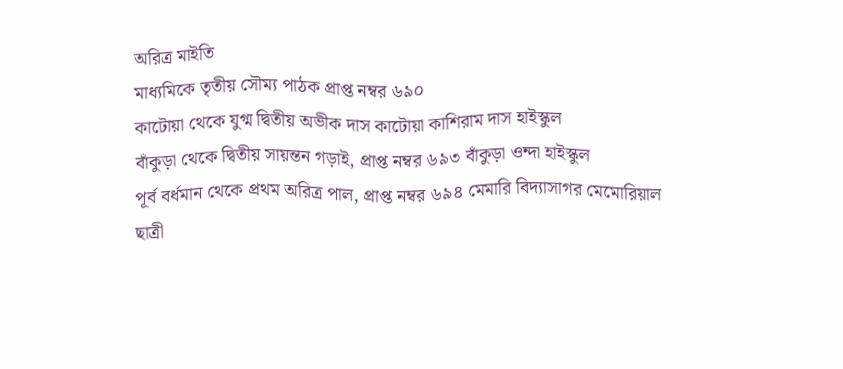অরিত্র মাইতি
মাধ্যমিকে তৃতীয় সৌম্য পাঠক প্রাপ্ত নম্বর ৬৯০
কাটোয়া থেকে যুগ্ম দ্বিতীয় অভীক দাস কাটোয়া কাশিরাম দাস হাইস্কুল
বাঁকুড়া থেকে দ্বিতীয় সায়ন্তন গড়াই, প্রাপ্ত নম্বর ৬৯৩ বাঁকুড়া ওন্দা হাইস্কুল
পূর্ব বর্ধমান থেকে প্রথম অরিত্র পাল, প্রাপ্ত নম্বর ৬৯৪ মেমারি বিদ্যাসাগর মেমোরিয়াল
ছাত্রী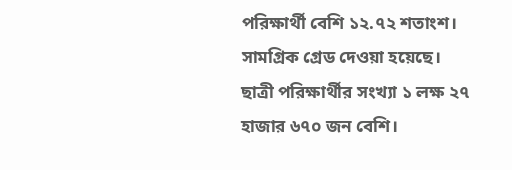পরিক্ষার্থী বেশি ১২.৭২ শতাংশ। সামগ্রিক গ্রেড দেওয়া হয়েছে। ছাত্রী পরিক্ষার্থীর সংখ্যা ১ লক্ষ ২৭ হাজার ৬৭০ জন বেশি।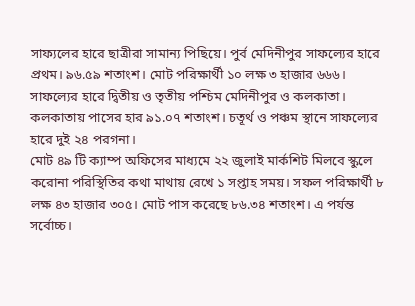সাফ্যলের হারে ছাত্রীরা সামান্য পিছিয়ে। পুর্ব মেদিনীপুর সাফল্যের হারে প্রথম। ৯৬.৫৯ শতাংশ। মোট পরিক্ষার্থী ১০ লক্ষ ৩ হাজার ৬৬৬। সাফল্যের হারে দ্বিতীয় ও তৃতীয় পশ্চিম মেদিনীপুর ও কলকাতা। কলকাতায় পাসের হার ৯১.০৭ শতাংশ। চতূর্থ ও পঞ্চম স্থানে সাফল্যের হারে দুই ২৪ পরগনা।
মোট ৪৯ টি ক্যাম্প অফিসের মাধ্যমে ২২ জুলাই মার্কশিট মিলবে স্কুলে করোনা পরিস্থিতির কথা মাথায় রেখে ১ সপ্তাহ সময়। সফল পরিক্ষার্থী ৮ লক্ষ ৪৩ হাজার ৩০৫। মোট পাস করেছে ৮৬.৩৪ শতাংশ। এ পর্যন্ত সর্বোচ্চ।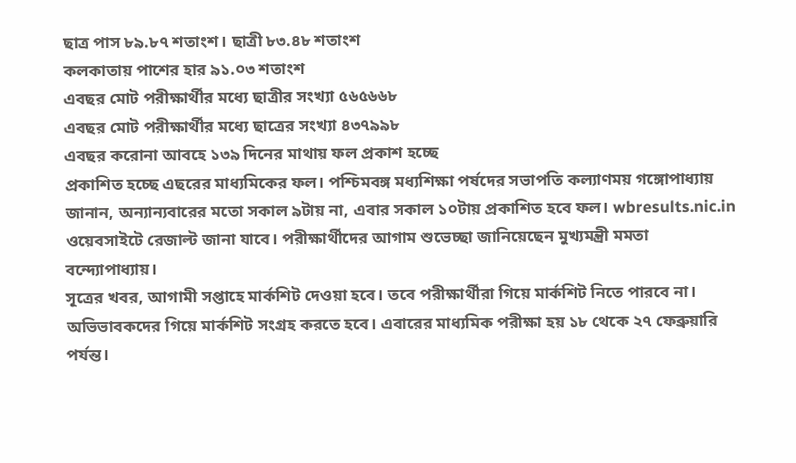ছাত্র পাস ৮৯.৮৭ শতাংশ। ছাত্রী ৮৩.৪৮ শতাংশ
কলকাতায় পাশের হার ৯১.০৩ শতাংশ
এবছর মোট পরীক্ষার্থীর মধ্যে ছাত্রীর সংখ্যা ৫৬৫৬৬৮
এবছর মোট পরীক্ষার্থীর মধ্যে ছাত্রের সংখ্যা ৪৩৭৯৯৮
এবছর করোনা আবহে ১৩৯ দিনের মাথায় ফল প্রকাশ হচ্ছে
প্রকাশিত হচ্ছে এছরের মাধ্যমিকের ফল। পশ্চিমবঙ্গ মধ্যশিক্ষা পর্ষদের সভাপতি কল্যাণময় গঙ্গোপাধ্যায় জানান, অন্যান্যবারের মতো সকাল ৯টায় না, এবার সকাল ১০টায় প্রকাশিত হবে ফল। wbresults.nic.in ওয়েবসাইটে রেজাল্ট জানা যাবে। পরীক্ষার্থীদের আগাম শুভেচ্ছা জানিয়েছেন মুখ্যমন্ত্রী মমতা বন্দ্যোপাধ্যায়।
সূত্রের খবর, আগামী সপ্তাহে মার্কশিট দেওয়া হবে। তবে পরীক্ষার্থীরা গিয়ে মার্কশিট নিতে পারবে না। অভিভাবকদের গিয়ে মার্কশিট সংগ্রহ করতে হবে। এবারের মাধ্যমিক পরীক্ষা হয় ১৮ থেকে ২৭ ফেব্রুয়ারি পর্যন্ত।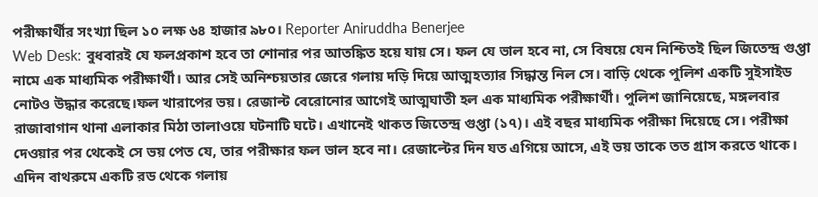পরীক্ষার্থীর সংখ্যা ছিল ১০ লক্ষ ৬৪ হাজার ৯৮০। Reporter Aniruddha Benerjee
Web Desk: বুধবারই যে ফলপ্রকাশ হবে তা শোনার পর আতঙ্কিত হয়ে যায় সে। ফল যে ভাল হবে না, সে বিষয়ে যেন নিশ্চিতই ছিল জিতেন্দ্র গুপ্তা নামে এক মাধ্যমিক পরীক্ষার্থী। আর সেই অনিশ্চয়তার জেরে গলায় দড়ি দিয়ে আত্মহত্যার সিদ্ধান্ত নিল সে। বাড়ি থেকে পুলিশ একটি সুইসাইড নোটও উদ্ধার করেছে।ফল খারাপের ভয়। রেজাল্ট বেরোনোর আগেই আত্মঘাতী হল এক মাধ্যমিক পরীক্ষার্থী। পুলিশ জানিয়েছে, মঙ্গলবার রাজাবাগান থানা এলাকার মিঠা তালাওয়ে ঘটনাটি ঘটে। এখানেই থাকত জিতেন্দ্র গুপ্তা (১৭)। এই বছর মাধ্যমিক পরীক্ষা দিয়েছে সে। পরীক্ষা দেওয়ার পর থেকেই সে ভয় পেত যে, তার পরীক্ষার ফল ভাল হবে না। রেজাল্টের দিন যত এগিয়ে আসে, এই ভয় তাকে তত গ্রাস করতে থাকে। এদিন বাথরুমে একটি রড থেকে গলায়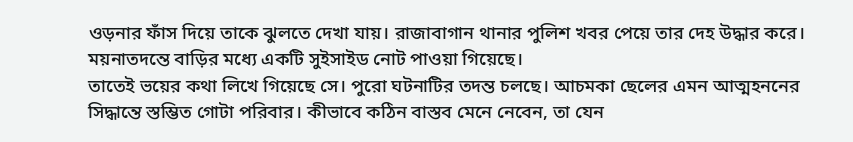ওড়নার ফাঁস দিয়ে তাকে ঝুলতে দেখা যায়। রাজাবাগান থানার পুলিশ খবর পেয়ে তার দেহ উদ্ধার করে। ময়নাতদন্তে বাড়ির মধ্যে একটি সুইসাইড নোট পাওয়া গিয়েছে।
তাতেই ভয়ের কথা লিখে গিয়েছে সে। পুরো ঘটনাটির তদন্ত চলছে। আচমকা ছেলের এমন আত্মহননের সিদ্ধান্তে স্তম্ভিত গোটা পরিবার। কীভাবে কঠিন বাস্তব মেনে নেবেন, তা যেন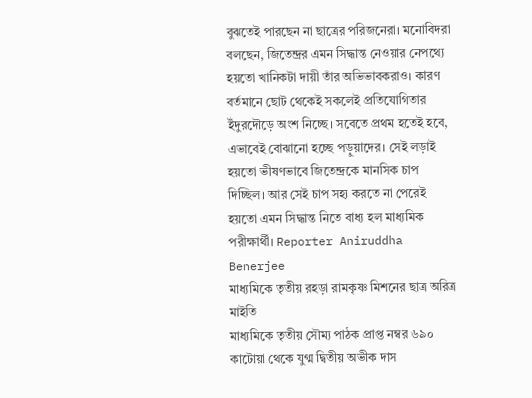বুঝতেই পারছেন না ছাত্রের পরিজনেরা। মনোবিদরা বলছেন, জিতেন্দ্রর এমন সিদ্ধান্ত নেওয়ার নেপথ্যে হয়তো খানিকটা দায়ী তাঁর অভিভাবকরাও। কারণ বর্তমানে ছোট থেকেই সকলেই প্রতিযোগিতার ইঁদুরদৌড়ে অংশ নিচ্ছে। সবেতে প্রথম হতেই হবে, এভাবেই বোঝানো হচ্ছে পড়ুয়াদের। সেই লড়াই হয়তো ভীষণভাবে জিতেন্দ্রকে মানসিক চাপ দিচ্ছিল। আর সেই চাপ সহ্য করতে না পেরেই হয়তো এমন সিদ্ধান্ত নিতে বাধ্য হল মাধ্যমিক পরীক্ষার্থী। Reporter Aniruddha Benerjee
মাধ্যমিকে তৃতীয় রহড়া রামকৃষ্ণ মিশনের ছাত্র অরিত্র মাইতি
মাধ্যমিকে তৃতীয় সৌম্য পাঠক প্রাপ্ত নম্বর ৬৯০
কাটোয়া থেকে যুগ্ম দ্বিতীয় অভীক দাস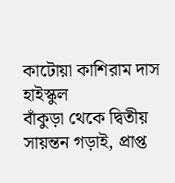কাটোয়া কাশিরাম দাস হাইস্কুল
বাঁকুড়া থেকে দ্বিতীয় সায়ন্তন গড়াই, প্রাপ্ত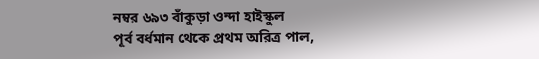নম্বর ৬৯৩ বাঁকুড়া ওন্দা হাইস্কুল
পূর্ব বর্ধমান থেকে প্রথম অরিত্র পাল,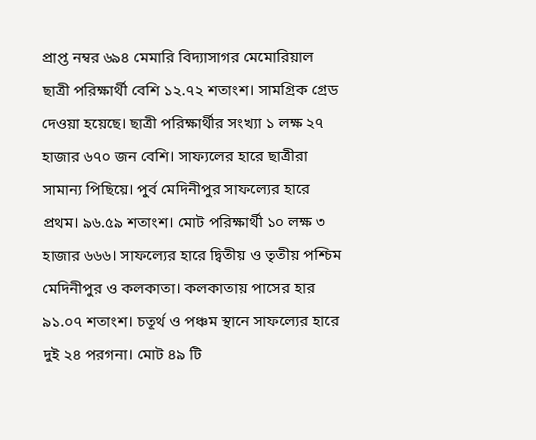প্রাপ্ত নম্বর ৬৯৪ মেমারি বিদ্যাসাগর মেমোরিয়াল
ছাত্রী পরিক্ষার্থী বেশি ১২.৭২ শতাংশ। সামগ্রিক গ্রেড দেওয়া হয়েছে। ছাত্রী পরিক্ষার্থীর সংখ্যা ১ লক্ষ ২৭ হাজার ৬৭০ জন বেশি। সাফ্যলের হারে ছাত্রীরা সামান্য পিছিয়ে। পুর্ব মেদিনীপুর সাফল্যের হারে প্রথম। ৯৬.৫৯ শতাংশ। মোট পরিক্ষার্থী ১০ লক্ষ ৩ হাজার ৬৬৬। সাফল্যের হারে দ্বিতীয় ও তৃতীয় পশ্চিম মেদিনীপুর ও কলকাতা। কলকাতায় পাসের হার ৯১.০৭ শতাংশ। চতূর্থ ও পঞ্চম স্থানে সাফল্যের হারে দুই ২৪ পরগনা। মোট ৪৯ টি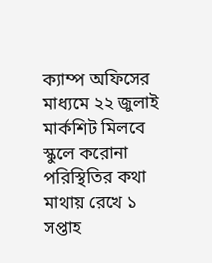ক্যাম্প অফিসের মাধ্যমে ২২ জুলাই মার্কশিট মিলবে স্কুলে করোনা পরিস্থিতির কথা মাথায় রেখে ১ সপ্তাহ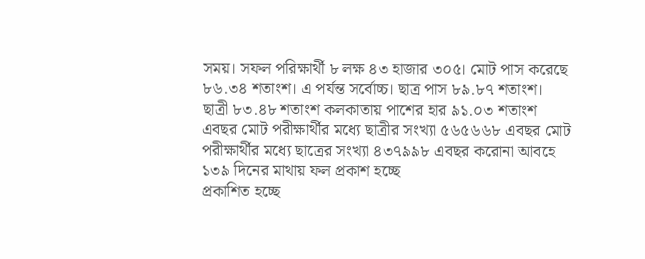সময়। সফল পরিক্ষার্থী ৮ লক্ষ ৪৩ হাজার ৩০৫। মোট পাস করেছে ৮৬.৩৪ শতাংশ। এ পর্যন্ত সর্বোচ্চ। ছাত্র পাস ৮৯.৮৭ শতাংশ। ছাত্রী ৮৩.৪৮ শতাংশ কলকাতায় পাশের হার ৯১.০৩ শতাংশ এবছর মোট পরীক্ষার্থীর মধ্যে ছাত্রীর সংখ্যা ৫৬৫৬৬৮ এবছর মোট পরীক্ষার্থীর মধ্যে ছাত্রের সংখ্যা ৪৩৭৯৯৮ এবছর করোনা আবহে ১৩৯ দিনের মাথায় ফল প্রকাশ হচ্ছে
প্রকাশিত হচ্ছে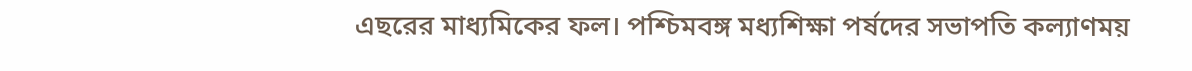এছরের মাধ্যমিকের ফল। পশ্চিমবঙ্গ মধ্যশিক্ষা পর্ষদের সভাপতি কল্যাণময়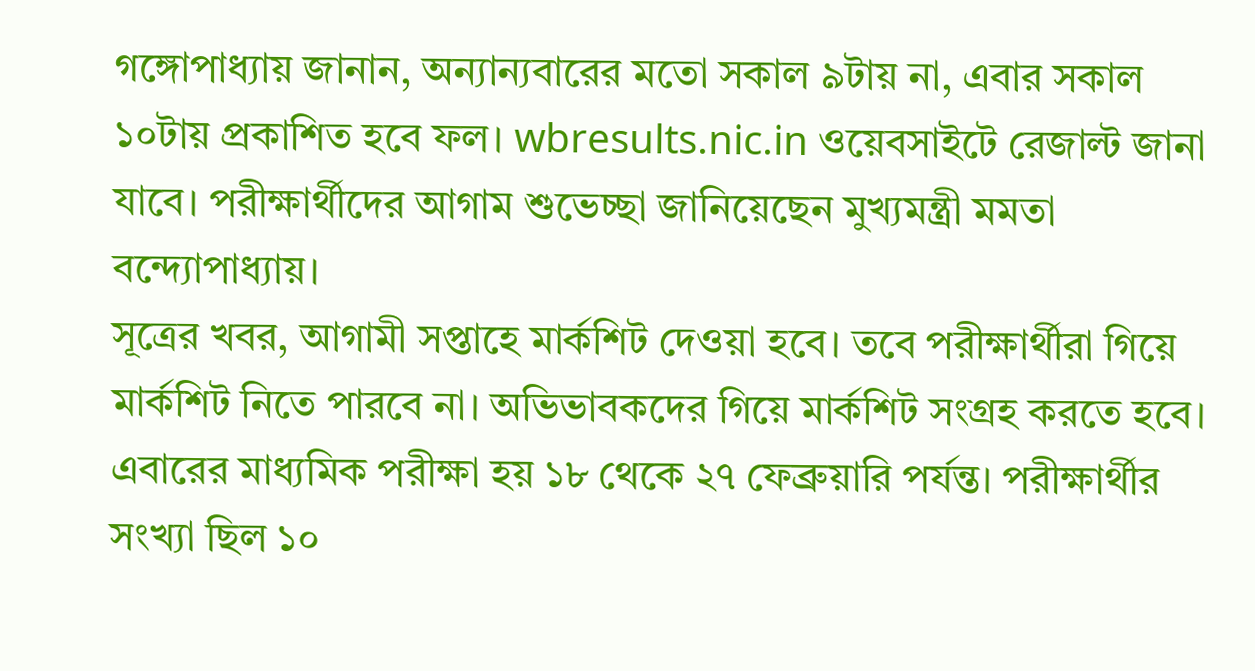গঙ্গোপাধ্যায় জানান, অন্যান্যবারের মতো সকাল ৯টায় না, এবার সকাল ১০টায় প্রকাশিত হবে ফল। wbresults.nic.in ওয়েবসাইটে রেজাল্ট জানা যাবে। পরীক্ষার্থীদের আগাম শুভেচ্ছা জানিয়েছেন মুখ্যমন্ত্রী মমতা বন্দ্যোপাধ্যায়।
সূত্রের খবর, আগামী সপ্তাহে মার্কশিট দেওয়া হবে। তবে পরীক্ষার্থীরা গিয়ে মার্কশিট নিতে পারবে না। অভিভাবকদের গিয়ে মার্কশিট সংগ্রহ করতে হবে। এবারের মাধ্যমিক পরীক্ষা হয় ১৮ থেকে ২৭ ফেব্রুয়ারি পর্যন্ত। পরীক্ষার্থীর সংখ্যা ছিল ১০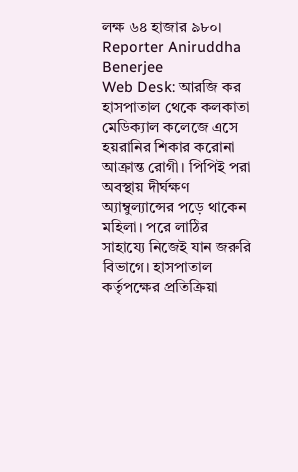লক্ষ ৬৪ হাজার ৯৮০। Reporter Aniruddha Benerjee
Web Desk: আরজি কর হাসপাতাল থেকে কলকাতা মেডিক্যাল কলেজে এসে হয়রানির শিকার করোনা আক্রান্ত রোগী। পিপিই পরা অবস্থায় দীর্ঘক্ষণ অ্যাম্বুল্যান্সের পড়ে থাকেন মহিলা। পরে লাঠির সাহায্যে নিজেই যান জরুরি বিভাগে। হাসপাতাল কর্তৃপক্ষের প্রতিক্রিয়া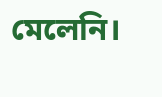মেলেনি।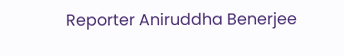Reporter Aniruddha Benerjee